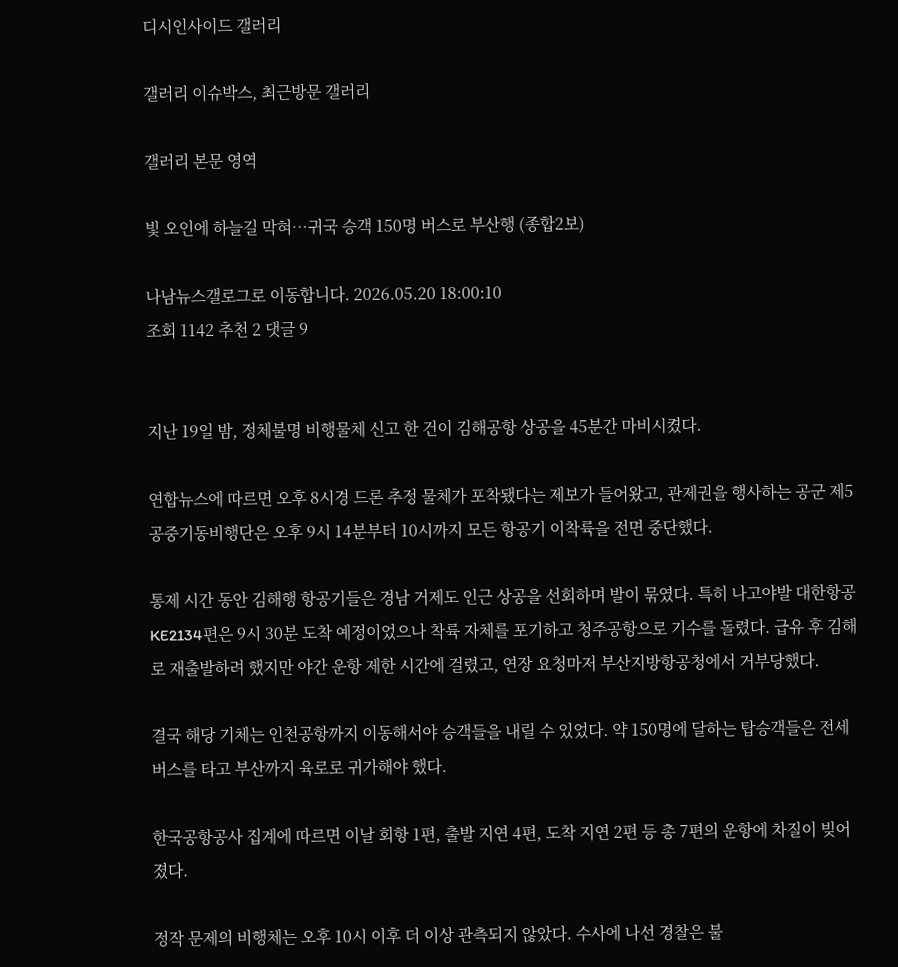디시인사이드 갤러리

갤러리 이슈박스, 최근방문 갤러리

갤러리 본문 영역

빛 오인에 하늘길 막혀…귀국 승객 150명 버스로 부산행 (종합2보)

나남뉴스갤로그로 이동합니다. 2026.05.20 18:00:10
조회 1142 추천 2 댓글 9


지난 19일 밤, 정체불명 비행물체 신고 한 건이 김해공항 상공을 45분간 마비시켰다.

연합뉴스에 따르면 오후 8시경 드론 추정 물체가 포착됐다는 제보가 들어왔고, 관제권을 행사하는 공군 제5공중기동비행단은 오후 9시 14분부터 10시까지 모든 항공기 이착륙을 전면 중단했다.

통제 시간 동안 김해행 항공기들은 경남 거제도 인근 상공을 선회하며 발이 묶였다. 특히 나고야발 대한항공 KE2134편은 9시 30분 도착 예정이었으나 착륙 자체를 포기하고 청주공항으로 기수를 돌렸다. 급유 후 김해로 재출발하려 했지만 야간 운항 제한 시간에 걸렸고, 연장 요청마저 부산지방항공청에서 거부당했다.

결국 해당 기체는 인천공항까지 이동해서야 승객들을 내릴 수 있었다. 약 150명에 달하는 탑승객들은 전세버스를 타고 부산까지 육로로 귀가해야 했다.

한국공항공사 집계에 따르면 이날 회항 1편, 출발 지연 4편, 도착 지연 2편 등 총 7편의 운항에 차질이 빚어졌다.

정작 문제의 비행체는 오후 10시 이후 더 이상 관측되지 않았다. 수사에 나선 경찰은 불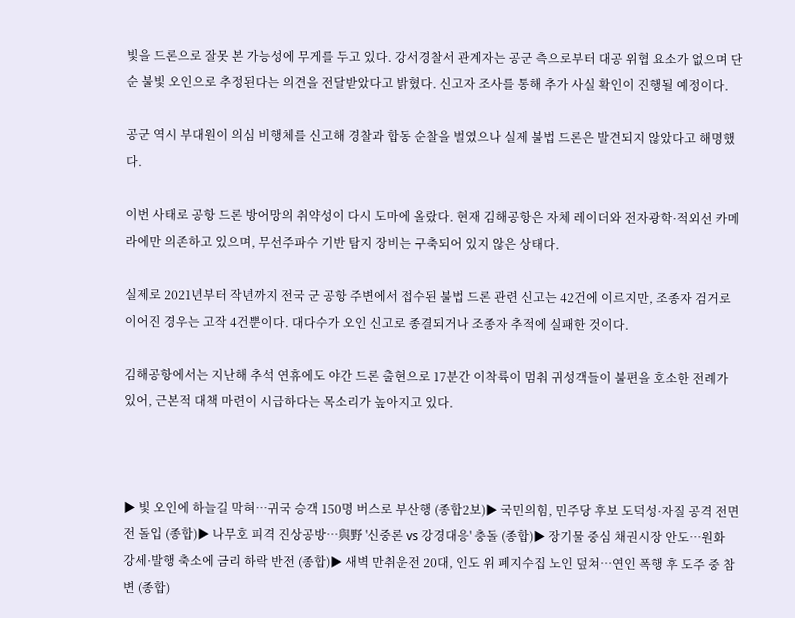빛을 드론으로 잘못 본 가능성에 무게를 두고 있다. 강서경찰서 관계자는 공군 측으로부터 대공 위협 요소가 없으며 단순 불빛 오인으로 추정된다는 의견을 전달받았다고 밝혔다. 신고자 조사를 통해 추가 사실 확인이 진행될 예정이다.

공군 역시 부대원이 의심 비행체를 신고해 경찰과 합동 순찰을 벌였으나 실제 불법 드론은 발견되지 않았다고 해명했다.

이번 사태로 공항 드론 방어망의 취약성이 다시 도마에 올랐다. 현재 김해공항은 자체 레이더와 전자광학·적외선 카메라에만 의존하고 있으며, 무선주파수 기반 탐지 장비는 구축되어 있지 않은 상태다.

실제로 2021년부터 작년까지 전국 군 공항 주변에서 접수된 불법 드론 관련 신고는 42건에 이르지만, 조종자 검거로 이어진 경우는 고작 4건뿐이다. 대다수가 오인 신고로 종결되거나 조종자 추적에 실패한 것이다.

김해공항에서는 지난해 추석 연휴에도 야간 드론 출현으로 17분간 이착륙이 멈춰 귀성객들이 불편을 호소한 전례가 있어, 근본적 대책 마련이 시급하다는 목소리가 높아지고 있다.



▶ 빛 오인에 하늘길 막혀…귀국 승객 150명 버스로 부산행 (종합2보)▶ 국민의힘, 민주당 후보 도덕성·자질 공격 전면전 돌입 (종합)▶ 나무호 피격 진상공방…與野 '신중론 vs 강경대응' 충돌 (종합)▶ 장기물 중심 채권시장 안도…원화 강세·발행 축소에 금리 하락 반전 (종합)▶ 새벽 만취운전 20대, 인도 위 폐지수집 노인 덮쳐…연인 폭행 후 도주 중 참변 (종합)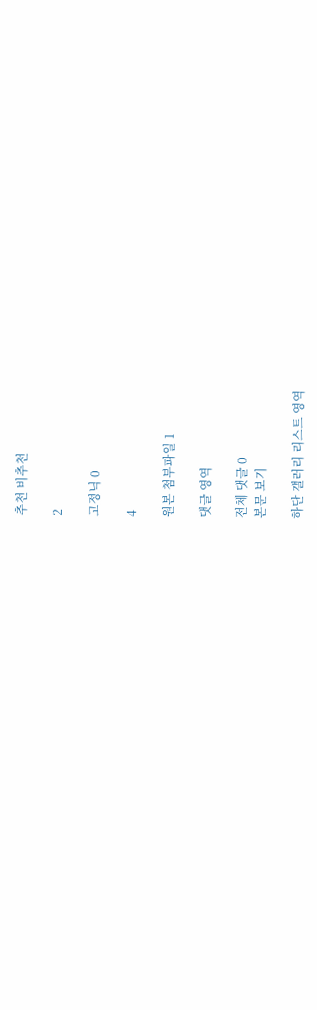추천 비추천

2

고정닉 0

4

원본 첨부파일 1

댓글 영역

전체 댓글 0
본문 보기

하단 갤러리 리스트 영역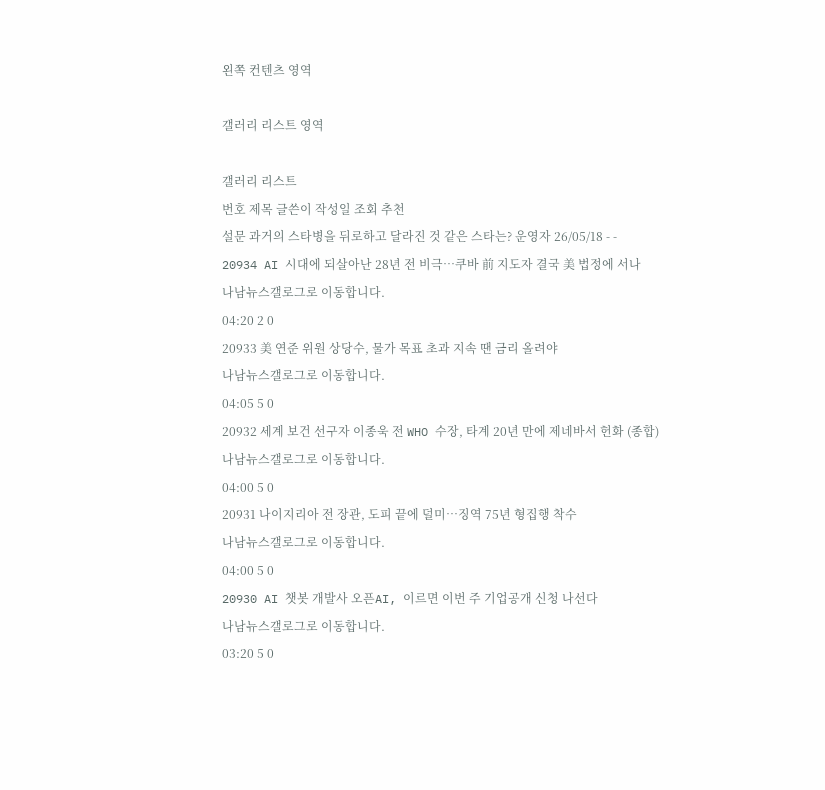왼쪽 컨텐츠 영역

갤러리 리스트 영역

갤러리 리스트
번호 제목 글쓴이 작성일 조회 추천
설문 과거의 스타병을 뒤로하고 달라진 것 같은 스타는? 운영자 26/05/18 - -
20934 AI 시대에 되살아난 28년 전 비극…쿠바 前 지도자 결국 美 법정에 서나
나남뉴스갤로그로 이동합니다.
04:20 2 0
20933 美 연준 위원 상당수, 물가 목표 초과 지속 땐 금리 올려야
나남뉴스갤로그로 이동합니다.
04:05 5 0
20932 세계 보건 선구자 이종욱 전 WHO 수장, 타계 20년 만에 제네바서 헌화 (종합)
나남뉴스갤로그로 이동합니다.
04:00 5 0
20931 나이지리아 전 장관, 도피 끝에 덜미…징역 75년 형집행 착수
나남뉴스갤로그로 이동합니다.
04:00 5 0
20930 AI 챗봇 개발사 오픈AI, 이르면 이번 주 기업공개 신청 나선다
나남뉴스갤로그로 이동합니다.
03:20 5 0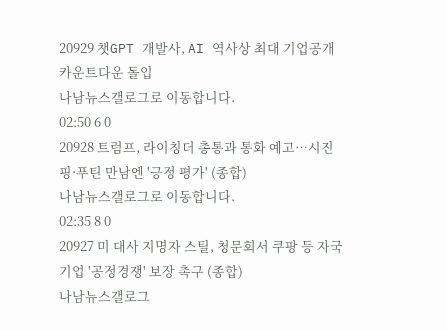20929 챗GPT 개발사, AI 역사상 최대 기업공개 카운트다운 돌입
나남뉴스갤로그로 이동합니다.
02:50 6 0
20928 트럼프, 라이칭더 총통과 통화 예고…시진핑·푸틴 만남엔 '긍정 평가' (종합)
나남뉴스갤로그로 이동합니다.
02:35 8 0
20927 미 대사 지명자 스틸, 청문회서 쿠팡 등 자국 기업 '공정경쟁' 보장 촉구 (종합)
나남뉴스갤로그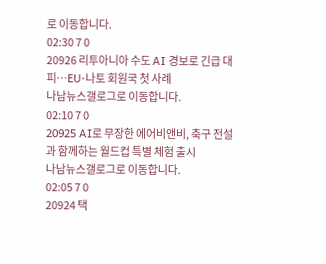로 이동합니다.
02:30 7 0
20926 리투아니아 수도 AI 경보로 긴급 대피…EU·나토 회원국 첫 사례
나남뉴스갤로그로 이동합니다.
02:10 7 0
20925 AI로 무장한 에어비앤비, 축구 전설과 함께하는 월드컵 특별 체험 출시
나남뉴스갤로그로 이동합니다.
02:05 7 0
20924 택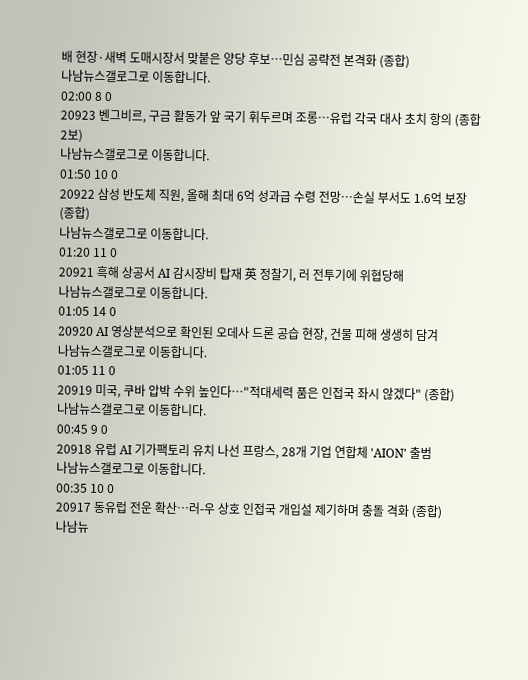배 현장·새벽 도매시장서 맞붙은 양당 후보…민심 공략전 본격화 (종합)
나남뉴스갤로그로 이동합니다.
02:00 8 0
20923 벤그비르, 구금 활동가 앞 국기 휘두르며 조롱…유럽 각국 대사 초치 항의 (종합2보)
나남뉴스갤로그로 이동합니다.
01:50 10 0
20922 삼성 반도체 직원, 올해 최대 6억 성과급 수령 전망…손실 부서도 1.6억 보장 (종합)
나남뉴스갤로그로 이동합니다.
01:20 11 0
20921 흑해 상공서 AI 감시장비 탑재 英 정찰기, 러 전투기에 위협당해
나남뉴스갤로그로 이동합니다.
01:05 14 0
20920 AI 영상분석으로 확인된 오데사 드론 공습 현장, 건물 피해 생생히 담겨
나남뉴스갤로그로 이동합니다.
01:05 11 0
20919 미국, 쿠바 압박 수위 높인다…"적대세력 품은 인접국 좌시 않겠다" (종합)
나남뉴스갤로그로 이동합니다.
00:45 9 0
20918 유럽 AI 기가팩토리 유치 나선 프랑스, 28개 기업 연합체 'AION' 출범
나남뉴스갤로그로 이동합니다.
00:35 10 0
20917 동유럽 전운 확산…러-우 상호 인접국 개입설 제기하며 충돌 격화 (종합)
나남뉴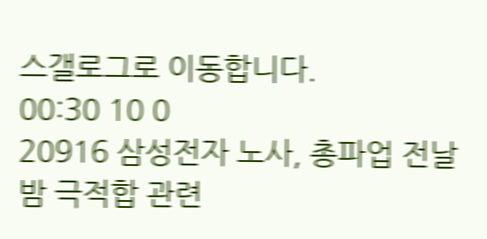스갤로그로 이동합니다.
00:30 10 0
20916 삼성전자 노사, 총파업 전날밤 극적합 관련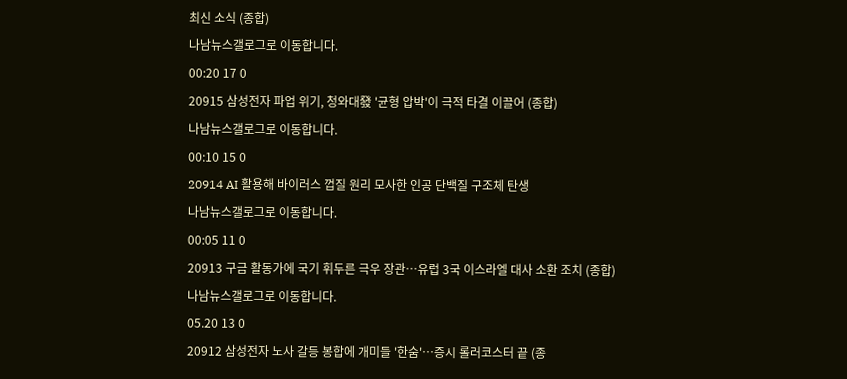최신 소식 (종합)
나남뉴스갤로그로 이동합니다.
00:20 17 0
20915 삼성전자 파업 위기, 청와대發 '균형 압박'이 극적 타결 이끌어 (종합)
나남뉴스갤로그로 이동합니다.
00:10 15 0
20914 AI 활용해 바이러스 껍질 원리 모사한 인공 단백질 구조체 탄생
나남뉴스갤로그로 이동합니다.
00:05 11 0
20913 구금 활동가에 국기 휘두른 극우 장관…유럽 3국 이스라엘 대사 소환 조치 (종합)
나남뉴스갤로그로 이동합니다.
05.20 13 0
20912 삼성전자 노사 갈등 봉합에 개미들 '한숨'…증시 롤러코스터 끝 (종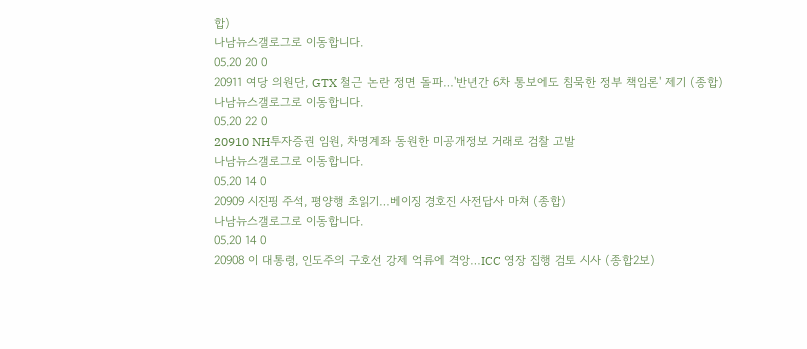합)
나남뉴스갤로그로 이동합니다.
05.20 20 0
20911 여당 의원단, GTX 철근 논란 정면 돌파…'반년간 6차 통보에도 침묵한 정부 책임론' 제기 (종합)
나남뉴스갤로그로 이동합니다.
05.20 22 0
20910 NH투자증권 임원, 차명계좌 동원한 미공개정보 거래로 검찰 고발
나남뉴스갤로그로 이동합니다.
05.20 14 0
20909 시진핑 주석, 평양행 초읽기…베이징 경호진 사전답사 마쳐 (종합)
나남뉴스갤로그로 이동합니다.
05.20 14 0
20908 이 대통령, 인도주의 구호선 강제 억류에 격앙…ICC 영장 집행 검토 시사 (종합2보)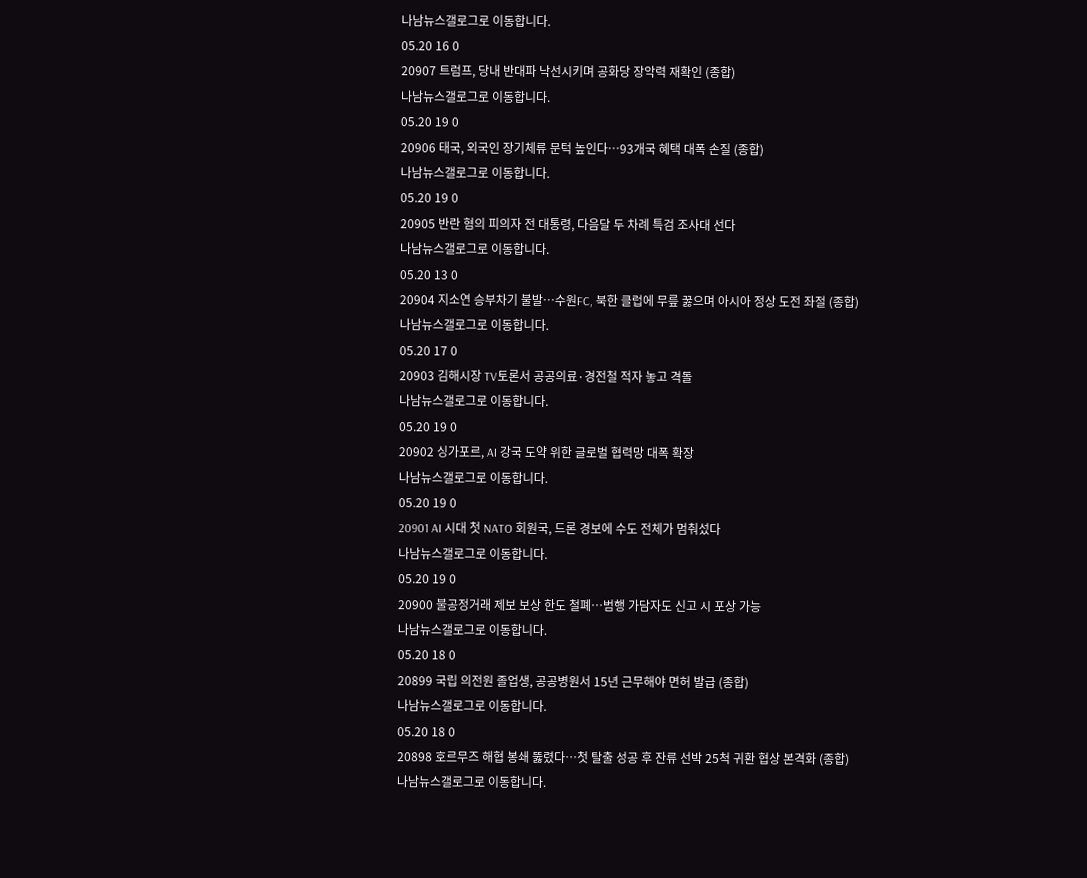나남뉴스갤로그로 이동합니다.
05.20 16 0
20907 트럼프, 당내 반대파 낙선시키며 공화당 장악력 재확인 (종합)
나남뉴스갤로그로 이동합니다.
05.20 19 0
20906 태국, 외국인 장기체류 문턱 높인다…93개국 혜택 대폭 손질 (종합)
나남뉴스갤로그로 이동합니다.
05.20 19 0
20905 반란 혐의 피의자 전 대통령, 다음달 두 차례 특검 조사대 선다
나남뉴스갤로그로 이동합니다.
05.20 13 0
20904 지소연 승부차기 불발…수원FC, 북한 클럽에 무릎 꿇으며 아시아 정상 도전 좌절 (종합)
나남뉴스갤로그로 이동합니다.
05.20 17 0
20903 김해시장 TV토론서 공공의료·경전철 적자 놓고 격돌
나남뉴스갤로그로 이동합니다.
05.20 19 0
20902 싱가포르, AI 강국 도약 위한 글로벌 협력망 대폭 확장
나남뉴스갤로그로 이동합니다.
05.20 19 0
20901 AI 시대 첫 NATO 회원국, 드론 경보에 수도 전체가 멈춰섰다
나남뉴스갤로그로 이동합니다.
05.20 19 0
20900 불공정거래 제보 보상 한도 철폐…범행 가담자도 신고 시 포상 가능
나남뉴스갤로그로 이동합니다.
05.20 18 0
20899 국립 의전원 졸업생, 공공병원서 15년 근무해야 면허 발급 (종합)
나남뉴스갤로그로 이동합니다.
05.20 18 0
20898 호르무즈 해협 봉쇄 뚫렸다…첫 탈출 성공 후 잔류 선박 25척 귀환 협상 본격화 (종합)
나남뉴스갤로그로 이동합니다.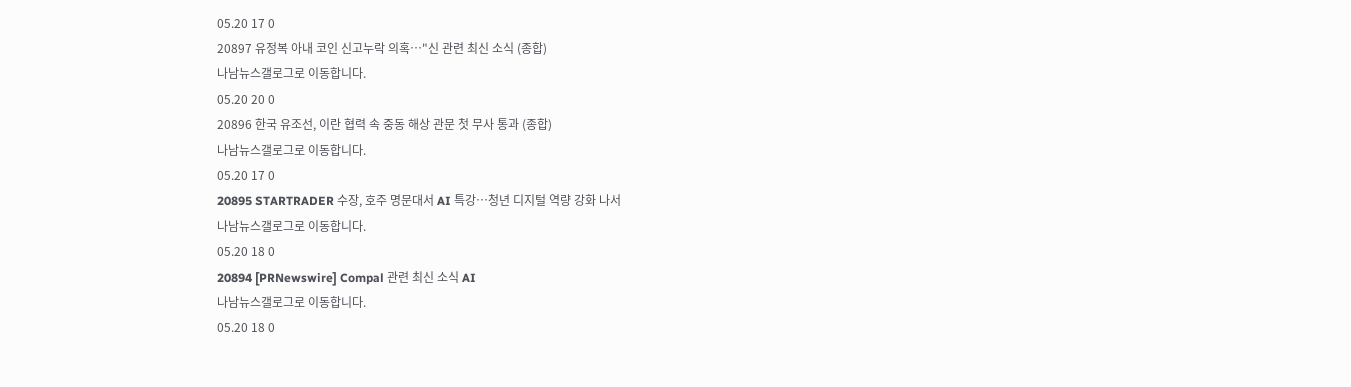05.20 17 0
20897 유정복 아내 코인 신고누락 의혹…"신 관련 최신 소식 (종합)
나남뉴스갤로그로 이동합니다.
05.20 20 0
20896 한국 유조선, 이란 협력 속 중동 해상 관문 첫 무사 통과 (종합)
나남뉴스갤로그로 이동합니다.
05.20 17 0
20895 STARTRADER 수장, 호주 명문대서 AI 특강…청년 디지털 역량 강화 나서
나남뉴스갤로그로 이동합니다.
05.20 18 0
20894 [PRNewswire] Compal 관련 최신 소식 AI
나남뉴스갤로그로 이동합니다.
05.20 18 0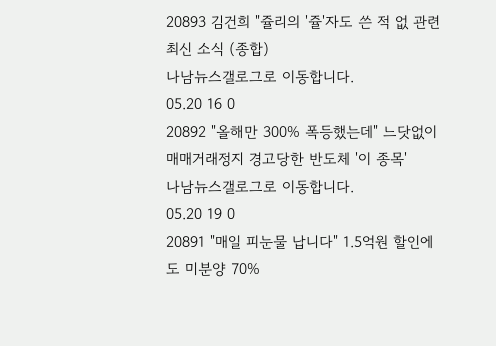20893 김건희 "쥴리의 '쥴'자도 쓴 적 없 관련 최신 소식 (종합)
나남뉴스갤로그로 이동합니다.
05.20 16 0
20892 "올해만 300% 폭등했는데" 느닷없이 매매거래정지 경고당한 반도체 '이 종목'
나남뉴스갤로그로 이동합니다.
05.20 19 0
20891 "매일 피눈물 납니다" 1.5억원 할인에도 미분양 70%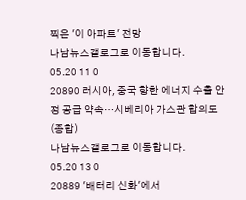찍은 '이 아파트' 전망
나남뉴스갤로그로 이동합니다.
05.20 11 0
20890 러시아, 중국 향한 에너지 수출 안정 공급 약속…시베리아 가스관 합의도 (종합)
나남뉴스갤로그로 이동합니다.
05.20 13 0
20889 '배터리 신화'에서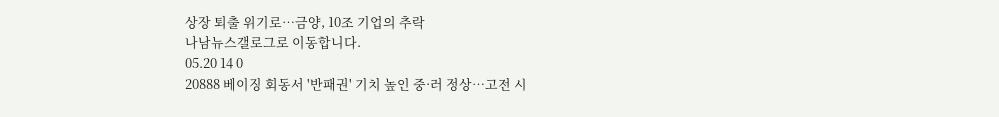상장 퇴출 위기로…금양, 10조 기업의 추락
나남뉴스갤로그로 이동합니다.
05.20 14 0
20888 베이징 회동서 '반패권' 기치 높인 중·러 정상…고전 시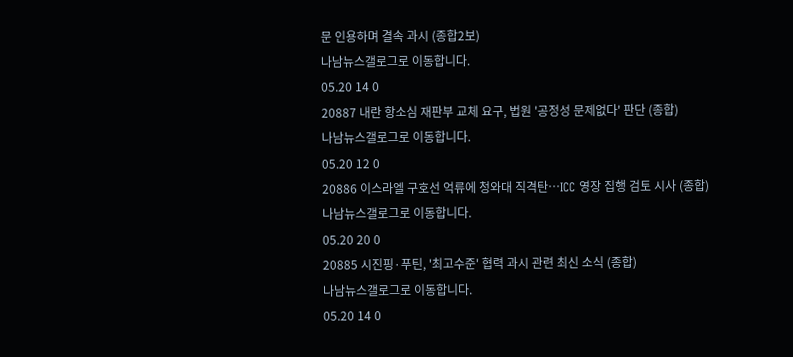문 인용하며 결속 과시 (종합2보)
나남뉴스갤로그로 이동합니다.
05.20 14 0
20887 내란 항소심 재판부 교체 요구, 법원 '공정성 문제없다' 판단 (종합)
나남뉴스갤로그로 이동합니다.
05.20 12 0
20886 이스라엘 구호선 억류에 청와대 직격탄…ICC 영장 집행 검토 시사 (종합)
나남뉴스갤로그로 이동합니다.
05.20 20 0
20885 시진핑·푸틴, '최고수준' 협력 과시 관련 최신 소식 (종합)
나남뉴스갤로그로 이동합니다.
05.20 14 0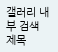갤러리 내부 검색
제목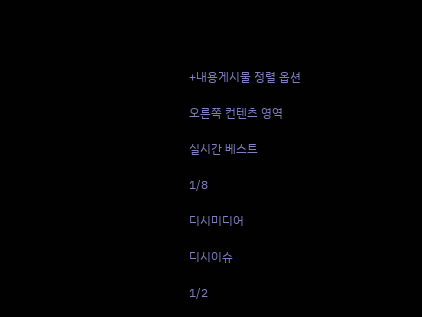+내용게시물 정렬 옵션

오른쪽 컨텐츠 영역

실시간 베스트

1/8

디시미디어

디시이슈

1/2